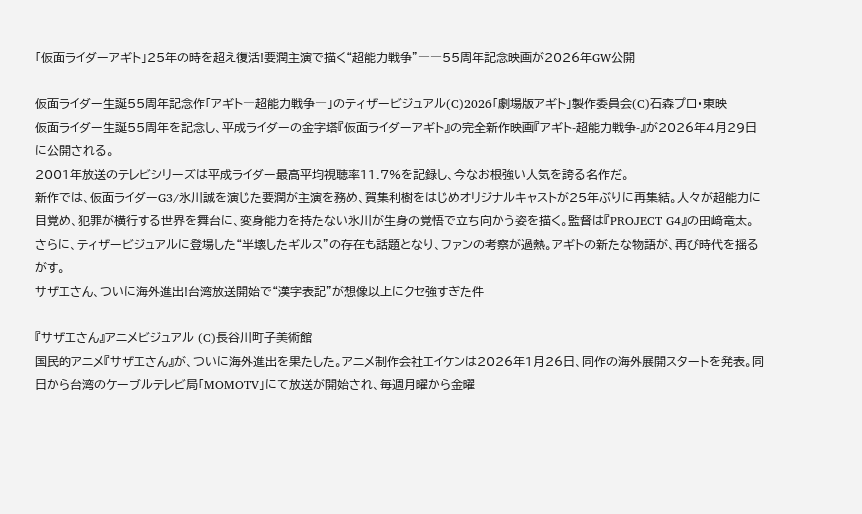「仮面ライダーアギト」25年の時を超え復活!要潤主演で描く“超能力戦争”――55周年記念映画が2026年GW公開

仮面ライダー生誕55周年記念作「アギト―超能力戦争―」のティザービジュアル(C)2026「劇場版アギト」製作委員会(C)石森プロ・東映
仮面ライダー生誕55周年を記念し、平成ライダーの金字塔『仮面ライダーアギト』の完全新作映画『アギト-超能力戦争-』が2026年4月29日に公開される。
2001年放送のテレビシリーズは平成ライダー最高平均視聴率11.7%を記録し、今なお根強い人気を誇る名作だ。
新作では、仮面ライダーG3/氷川誠を演じた要潤が主演を務め、賀集利樹をはじめオリジナルキャストが25年ぶりに再集結。人々が超能力に目覚め、犯罪が横行する世界を舞台に、変身能力を持たない氷川が生身の覚悟で立ち向かう姿を描く。監督は『PROJECT G4』の田﨑竜太。
さらに、ティザービジュアルに登場した“半壊したギルス”の存在も話題となり、ファンの考察が過熱。アギトの新たな物語が、再び時代を揺るがす。
サザエさん、ついに海外進出!台湾放送開始で“漢字表記”が想像以上にクセ強すぎた件

『サザエさん』アニメビジュアル (C)長谷川町子美術館
国民的アニメ『サザエさん』が、ついに海外進出を果たした。アニメ制作会社エイケンは2026年1月26日、同作の海外展開スタートを発表。同日から台湾のケーブルテレビ局「MOMOTV」にて放送が開始され、毎週月曜から金曜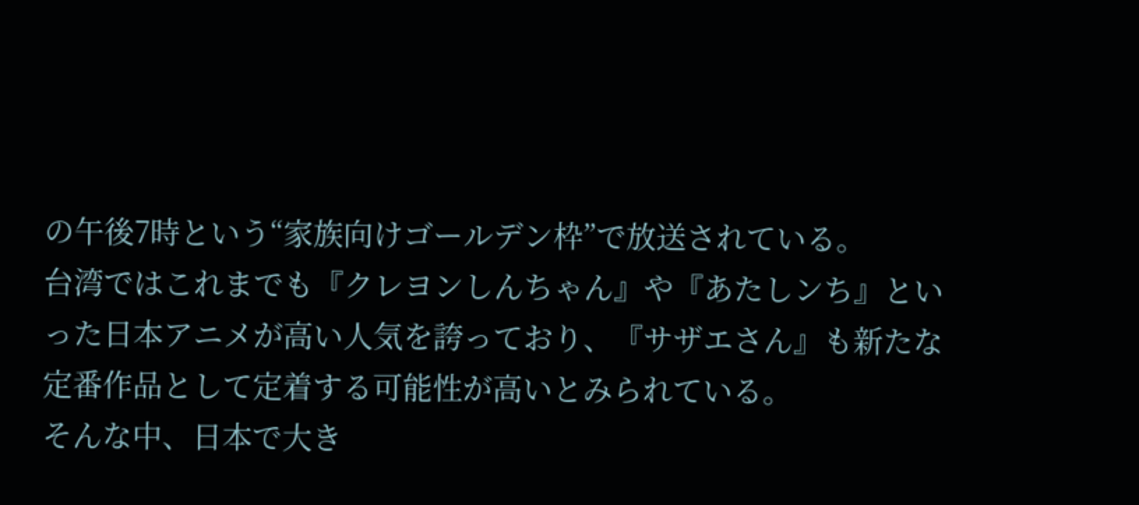の午後7時という“家族向けゴールデン枠”で放送されている。
台湾ではこれまでも『クレヨンしんちゃん』や『あたしンち』といった日本アニメが高い人気を誇っており、『サザエさん』も新たな定番作品として定着する可能性が高いとみられている。
そんな中、日本で大き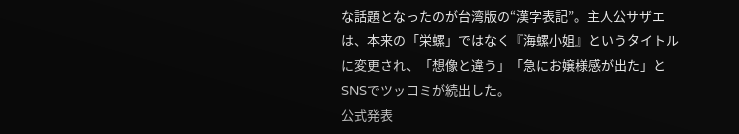な話題となったのが台湾版の“漢字表記”。主人公サザエは、本来の「栄螺」ではなく『海螺小姐』というタイトルに変更され、「想像と違う」「急にお嬢様感が出た」とSNSでツッコミが続出した。
公式発表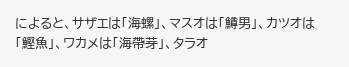によると、サザエは「海螺」、マスオは「鱒男」、カツオは「鰹魚」、ワカメは「海帶芽」、タラオ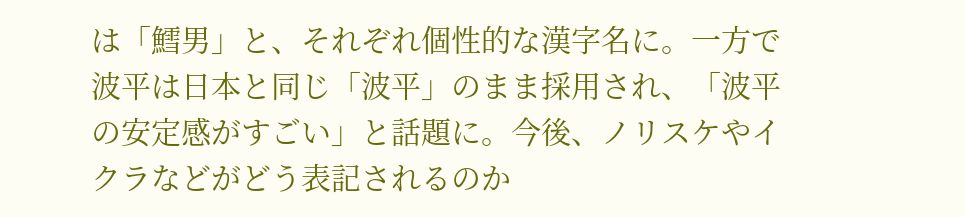は「鱈男」と、それぞれ個性的な漢字名に。一方で波平は日本と同じ「波平」のまま採用され、「波平の安定感がすごい」と話題に。今後、ノリスケやイクラなどがどう表記されるのか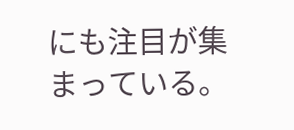にも注目が集まっている。